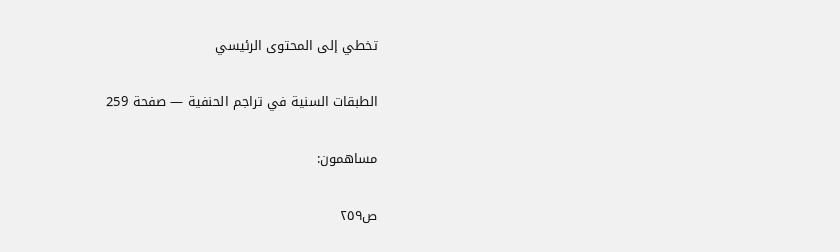تخطي إلى المحتوى الرئيسي

الطبقات السنية في تراجم الحنفية — صفحة 259

مساهمون:

ص٢٥٩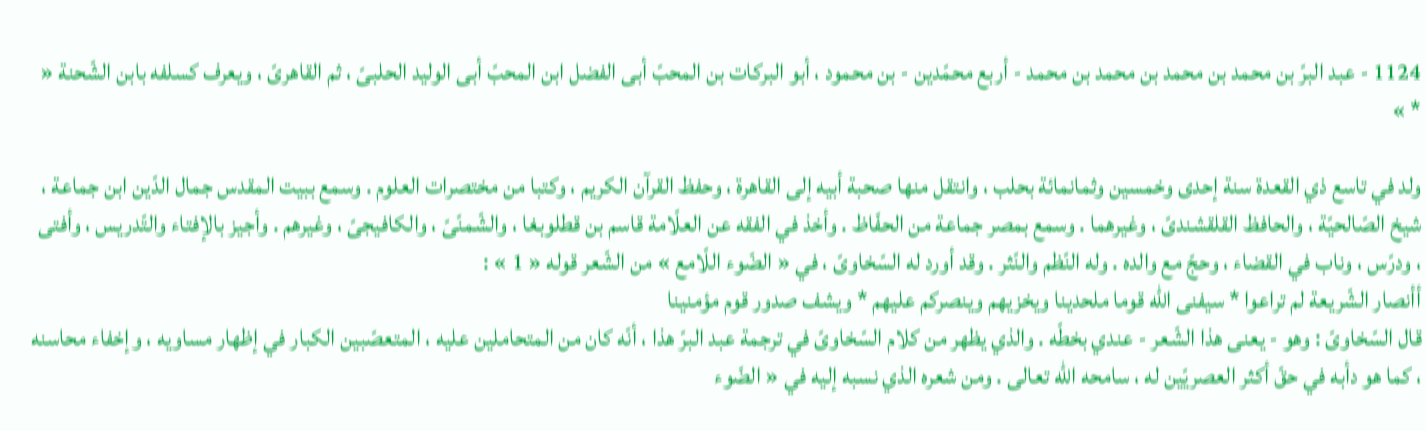1124 - عبد البرّ بن محمد بن محمد بن محمد بن محمد - أربع محمّدين - بن محمود ، أبو البركات بن المحبّ أبى الفضل ابن المحبّ أبى الوليد الحلبىّ ، ثم القاهرىّ ، ويعرف كسلفه بابن الشّحنة « * »

ولد في تاسع ذي القعدة سنة إحدى وخمسين وثمانمائة بحلب ، وانتقل منها صحبة أبيه إلى القاهرة ، وحفظ القرآن الكريم ، وكتبا من مختصرات العلوم . وسمع ببيت المقدس جمال الدّين ابن جماعة ، شيخ الصّالحيّة ، والحافظ القلقشندىّ ، وغيرهما . وسمع بمصر جماعة من الحفّاظ . وأخذ في الفقه عن العلّامة قاسم بن قطلوبغا ، والشّمنّىّ ، والكافيجىّ ، وغيرهم . وأجيز بالإفتاء والتّدريس ، وأفتى ، ودرّس ، وناب في القضاء ، وحجّ مع والده . وله النّظم والنّثر . وقد أورد له السّخاوىّ ، في « الضّوء اللّامع » من الشّعر قوله « 1 » :
أأنصار الشّريعة لم تراعوا * سيفنى اللّه قوما ملحدينا ويخزيهم وينصركم عليهم * ويشف صدور قوم مؤمنينا
قال السّخاوىّ : وهو - يعنى هذا الشّعر - عندي بخطّه . والذي يظهر من كلام السّخاوىّ في ترجمة عبد البرّ هذا ، أنّه كان من المتحاملين عليه ، المتعصّبين الكبار في إظهار مساويه ، وإخفاء محاسنه ، كما هو دأبه في حقّ أكثر العصريّين له ، سامحه اللّه تعالى . ومن شعره الذي نسبه إليه في « الضّوء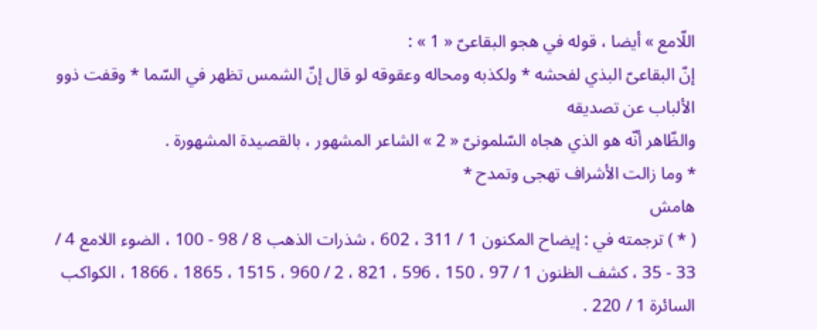اللّامع » أيضا ، قوله في هجو البقاعىّ « 1 » :
إنّ البقاعىّ البذي لفحشه * ولكذبه ومحاله وعقوقه لو قال إنّ الشمس تظهر في السّما * وقفت ذوو الألباب عن تصديقه
والظّاهر أنّه هو الذي هجاه السّلمونىّ « 2 » الشاعر المشهور ، بالقصيدة المشهورة .
* وما زالت الأشراف تهجى وتمدح *
هامش
( * ) ترجمته في : إيضاح المكنون 1 / 311 ، 602 ، شذرات الذهب 8 / 98 - 100 ، الضوء اللامع 4 / 33 - 35 ، كشف الظنون 1 / 97 ، 150 ، 596 ، 821 ، 2 / 960 ، 1515 ، 1865 ، 1866 ، الكواكب السائرة 1 / 220 .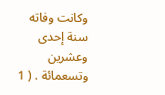وكانت وفاته سنة إحدى وعشرين وتسعمائة . ( 1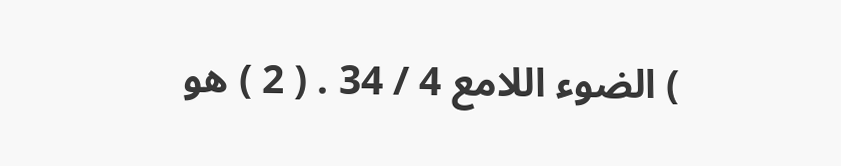) الضوء اللامع 4 / 34 . ( 2 ) هو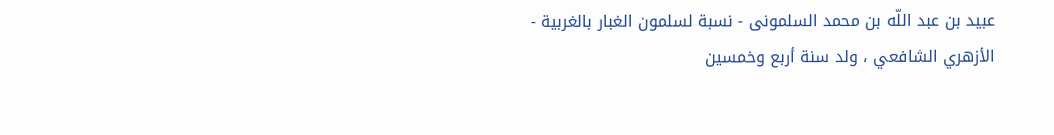عبيد بن عبد اللّه بن محمد السلمونى - نسبة لسلمون الغبار بالغربية - الأزهري الشافعي ، ولد سنة أربع وخمسين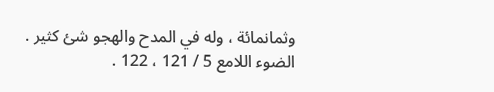وثمانمائة ، وله في المدح والهجو شئ كثير . الضوء اللامع 5 / 121 ، 122 .